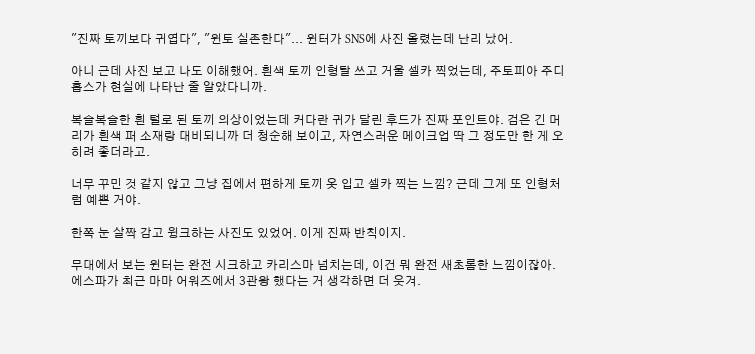"진짜 토끼보다 귀엽다", "윈토 실존한다"... 윈터가 SNS에 사진 올렸는데 난리 났어.

아니 근데 사진 보고 나도 이해했어. 흰색 토끼 인형탈 쓰고 거울 셀카 찍었는데, 주토피아 주디 홉스가 현실에 나타난 줄 알았다니까.

복슬복슬한 흰 털로 된 토끼 의상이었는데 커다란 귀가 달린 후드가 진짜 포인트야. 검은 긴 머리가 흰색 퍼 소재랑 대비되니까 더 청순해 보이고, 자연스러운 메이크업 딱 그 정도만 한 게 오히려 좋더라고.

너무 꾸민 것 같지 않고 그냥 집에서 편하게 토끼 옷 입고 셀카 찍는 느낌? 근데 그게 또 인형처럼 예쁜 거야.

한쪽 눈 살짝 감고 윙크하는 사진도 있었어. 이게 진짜 반칙이지.

무대에서 보는 윈터는 완전 시크하고 카리스마 넘치는데, 이건 뭐 완전 새초롬한 느낌이잖아. 에스파가 최근 마마 어워즈에서 3관왕 했다는 거 생각하면 더 웃겨.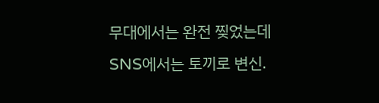무대에서는 완전 찢었는데 SNS에서는 토끼로 변신.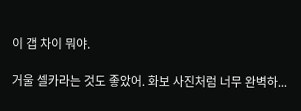이 갭 차이 뭐야.

거울 셀카라는 것도 좋았어. 화보 사진처럼 너무 완벽하...